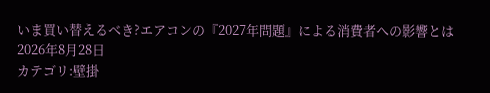いま買い替えるべき?エアコンの『2027年問題』による消費者への影響とは
2026年8月28日
カテゴリ:壁掛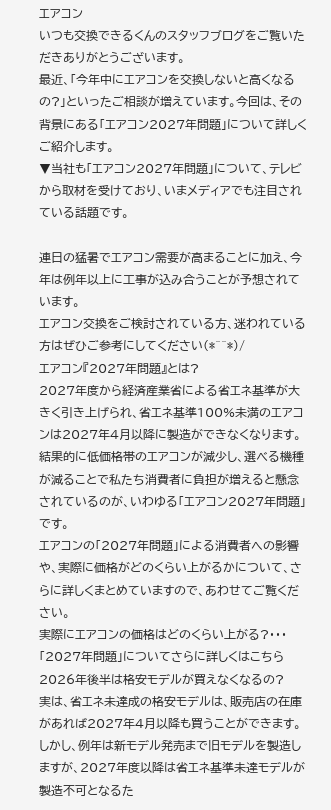エアコン
いつも交換できるくんのスタッフブログをご覧いただきありがとうございます。
最近、「今年中にエアコンを交換しないと高くなるの?」といったご相談が増えています。今回は、その背景にある「エアコン2027年問題」について詳しくご紹介します。
▼当社も「エアコン2027年問題」について、テレビから取材を受けており、いまメディアでも注目されている話題です。

連日の猛暑でエアコン需要が高まることに加え、今年は例年以上に工事が込み合うことが予想されています。
エアコン交換をご検討されている方、迷われている方はぜひご参考にしてください(*^^*)/
エアコン『2027年問題』とは?
2027年度から経済産業省による省エネ基準が大きく引き上げられ、省エネ基準100%未満のエアコンは2027年4月以降に製造ができなくなります。結果的に低価格帯のエアコンが減少し、選べる機種が減ることで私たち消費者に負担が増えると懸念されているのが、いわゆる「エアコン2027年問題」です。
エアコンの「2027年問題」による消費者への影響や、実際に価格がどのくらい上がるかについて、さらに詳しくまとめていますので、あわせてご覧ください。
実際にエアコンの価格はどのくらい上がる?・・・
「2027年問題」についてさらに詳しくはこちら
2026年後半は格安モデルが買えなくなるの?
実は、省エネ未達成の格安モデルは、販売店の在庫があれば2027年4月以降も買うことができます。
しかし、例年は新モデル発売まで旧モデルを製造しますが、2027年度以降は省エネ基準未達モデルが製造不可となるた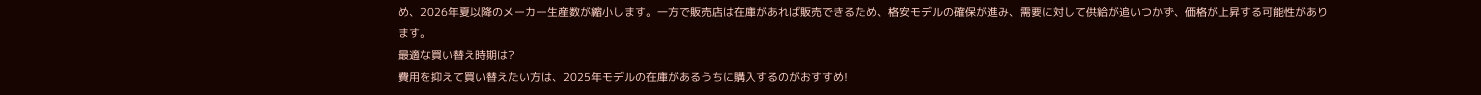め、2026年夏以降のメーカー生産数が縮小します。一方で販売店は在庫があれば販売できるため、格安モデルの確保が進み、需要に対して供給が追いつかず、価格が上昇する可能性があります。
最適な買い替え時期は?
費用を抑えて買い替えたい方は、2025年モデルの在庫があるうちに購入するのがおすすめ!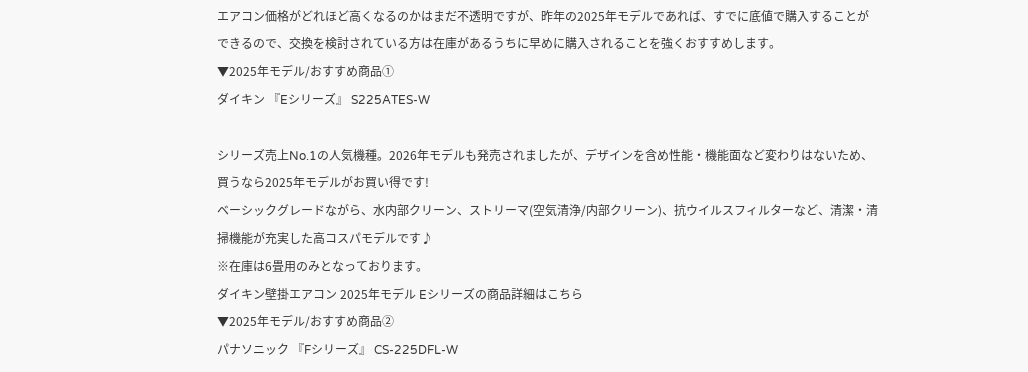エアコン価格がどれほど高くなるのかはまだ不透明ですが、昨年の2025年モデルであれば、すでに底値で購入することができるので、交換を検討されている方は在庫があるうちに早めに購入されることを強くおすすめします。
▼2025年モデル/おすすめ商品①
ダイキン 『Eシリーズ』 S225ATES-W

シリーズ売上No.1の人気機種。2026年モデルも発売されましたが、デザインを含め性能・機能面など変わりはないため、買うなら2025年モデルがお買い得です!
ベーシックグレードながら、水内部クリーン、ストリーマ(空気清浄/内部クリーン)、抗ウイルスフィルターなど、清潔・清掃機能が充実した高コスパモデルです♪
※在庫は6畳用のみとなっております。
ダイキン壁掛エアコン 2025年モデル Eシリーズの商品詳細はこちら
▼2025年モデル/おすすめ商品②
パナソニック 『Fシリーズ』 CS-225DFL-W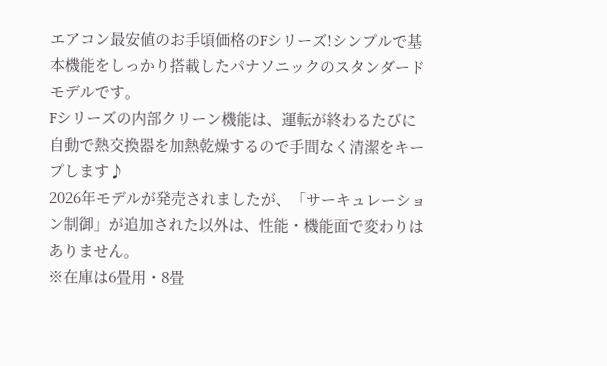エアコン最安値のお手頃価格のFシリーズ!シンプルで基本機能をしっかり搭載したパナソニックのスタンダードモデルです。
Fシリーズの内部クリーン機能は、運転が終わるたびに自動で熱交換器を加熱乾燥するので手間なく清潔をキープします♪
2026年モデルが発売されましたが、「サーキュレーション制御」が追加された以外は、性能・機能面で変わりはありません。
※在庫は6畳用・8畳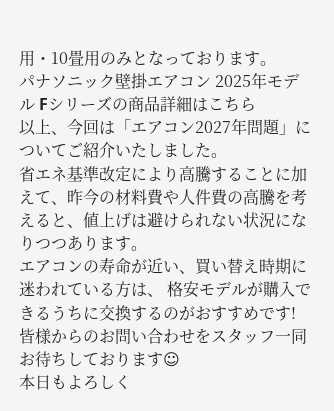用・10畳用のみとなっております。
パナソニック壁掛エアコン 2025年モデル Fシリーズの商品詳細はこちら
以上、今回は「エアコン2027年問題」についてご紹介いたしました。
省エネ基準改定により高騰することに加えて、昨今の材料費や人件費の高騰を考えると、値上げは避けられない状況になりつつあります。
エアコンの寿命が近い、買い替え時期に迷われている方は、 格安モデルが購入できるうちに交換するのがおすすめです!
皆様からのお問い合わせをスタッフ一同お待ちしております☺
本日もよろしく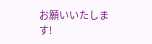お願いいたします!